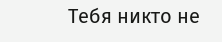Тебя никто не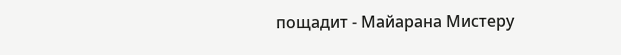пощадит - Майарана Мистеру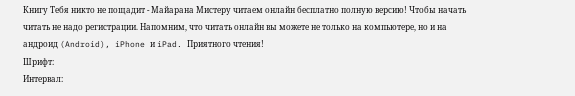Книгу Тебя никто не пощадит - Майарана Мистеру читаем онлайн бесплатно полную версию! Чтобы начать читать не надо регистрации. Напомним, что читать онлайн вы можете не только на компьютере, но и на андроид (Android), iPhone и iPad. Приятного чтения!
Шрифт:
Интервал: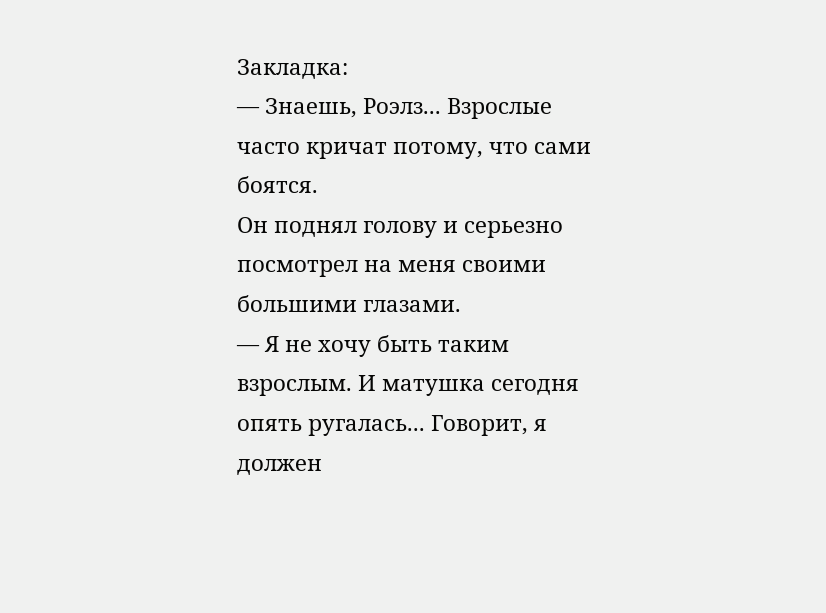Закладка:
— Знаешь, Роэлз... Взрослые часто кричат потому, что сами боятся.
Он поднял голову и серьезно посмотрел на меня своими большими глазами.
— Я не хочу быть таким взрослым. И матушка сегодня опять ругалась... Говорит, я должен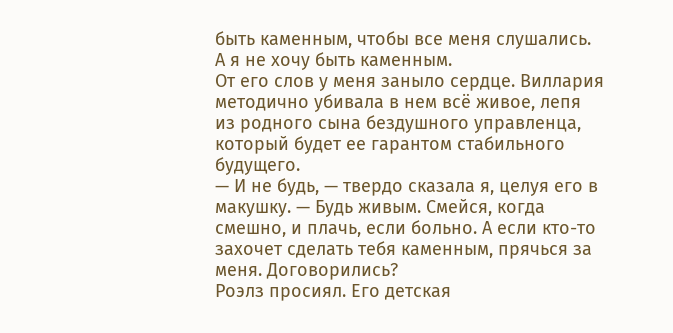быть каменным, чтобы все меня слушались. А я не хочу быть каменным.
От его слов у меня заныло сердце. Виллария методично убивала в нем всё живое, лепя из родного сына бездушного управленца, который будет ее гарантом стабильного будущего.
— И не будь, — твердо сказала я, целуя его в макушку. — Будь живым. Смейся, когда смешно, и плачь, если больно. А если кто-то захочет сделать тебя каменным, прячься за меня. Договорились?
Роэлз просиял. Его детская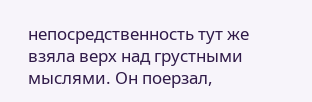непосредственность тут же взяла верх над грустными мыслями. Он поерзал,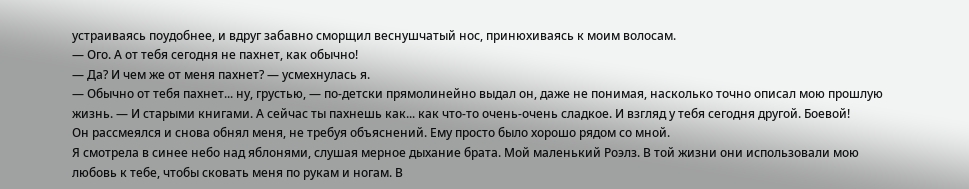устраиваясь поудобнее, и вдруг забавно сморщил веснушчатый нос, принюхиваясь к моим волосам.
— Ого. А от тебя сегодня не пахнет, как обычно!
— Да? И чем же от меня пахнет? — усмехнулась я.
— Обычно от тебя пахнет... ну, грустью, — по-детски прямолинейно выдал он, даже не понимая, насколько точно описал мою прошлую жизнь. — И старыми книгами. А сейчас ты пахнешь как... как что-то очень-очень сладкое. И взгляд у тебя сегодня другой. Боевой!
Он рассмеялся и снова обнял меня, не требуя объяснений. Ему просто было хорошо рядом со мной.
Я смотрела в синее небо над яблонями, слушая мерное дыхание брата. Мой маленький Роэлз. В той жизни они использовали мою любовь к тебе, чтобы сковать меня по рукам и ногам. В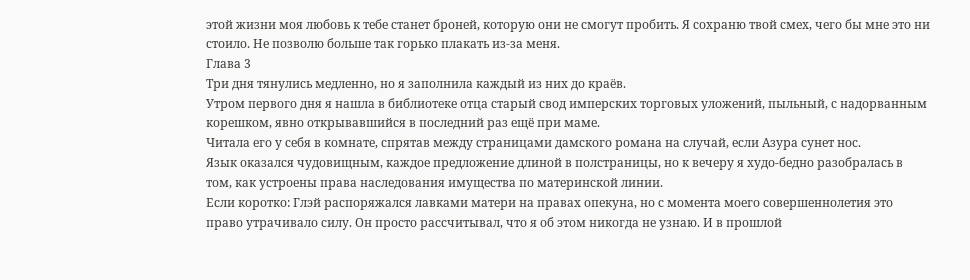этой жизни моя любовь к тебе станет броней, которую они не смогут пробить. Я сохраню твой смех, чего бы мне это ни стоило. Не позволю больше так горько плакать из-за меня.
Глава 3
Три дня тянулись медленно, но я заполнила каждый из них до краёв.
Утром первого дня я нашла в библиотеке отца старый свод имперских торговых уложений, пыльный, с надорванным корешком, явно открывавшийся в последний раз ещё при маме.
Читала его у себя в комнате, спрятав между страницами дамского романа на случай, если Азура сунет нос.
Язык оказался чудовищным, каждое предложение длиной в полстраницы, но к вечеру я худо-бедно разобралась в том, как устроены права наследования имущества по материнской линии.
Если коротко: Глэй распоряжался лавками матери на правах опекуна, но с момента моего совершеннолетия это право утрачивало силу. Он просто рассчитывал, что я об этом никогда не узнаю. И в прошлой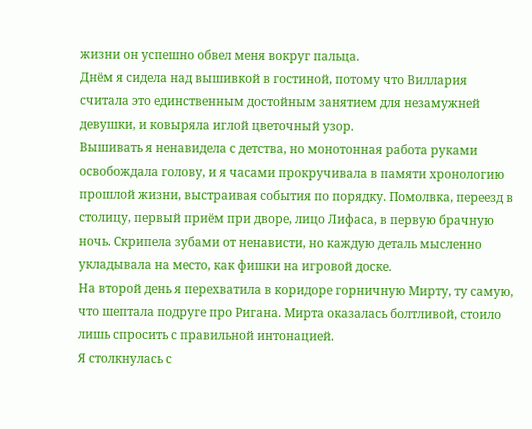жизни он успешно обвел меня вокруг пальца.
Днём я сидела над вышивкой в гостиной, потому что Виллария считала это единственным достойным занятием для незамужней девушки, и ковыряла иглой цветочный узор.
Вышивать я ненавидела с детства, но монотонная работа руками освобождала голову, и я часами прокручивала в памяти хронологию прошлой жизни, выстраивая события по порядку. Помолвка, переезд в столицу, первый приём при дворе, лицо Лифаса, в первую брачную ночь. Скрипела зубами от ненависти, но каждую деталь мысленно укладывала на место, как фишки на игровой доске.
На второй день я перехватила в коридоре горничную Мирту, ту самую, что шептала подруге про Ригана. Мирта оказалась болтливой, стоило лишь спросить с правильной интонацией.
Я столкнулась с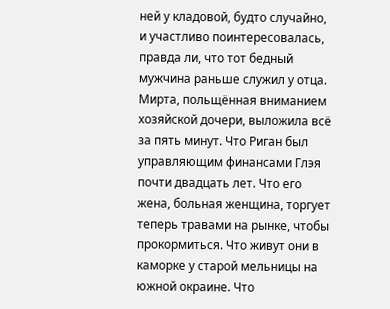ней у кладовой, будто случайно, и участливо поинтересовалась, правда ли, что тот бедный мужчина раньше служил у отца. Мирта, польщённая вниманием хозяйской дочери, выложила всё за пять минут. Что Риган был управляющим финансами Глэя почти двадцать лет. Что его жена, больная женщина, торгует теперь травами на рынке, чтобы прокормиться. Что живут они в каморке у старой мельницы на южной окраине. Что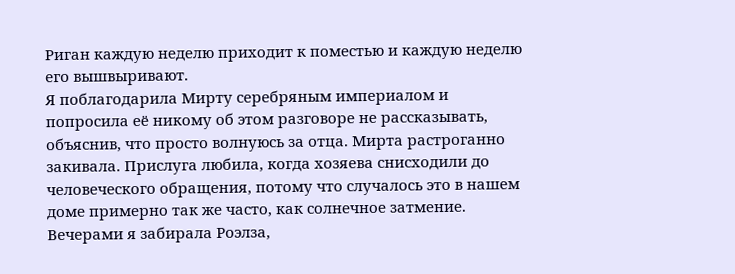Риган каждую неделю приходит к поместью и каждую неделю его вышвыривают.
Я поблагодарила Мирту серебряным империалом и попросила её никому об этом разговоре не рассказывать, объяснив, что просто волнуюсь за отца. Мирта растроганно закивала. Прислуга любила, когда хозяева снисходили до человеческого обращения, потому что случалось это в нашем доме примерно так же часто, как солнечное затмение.
Вечерами я забирала Роэлза,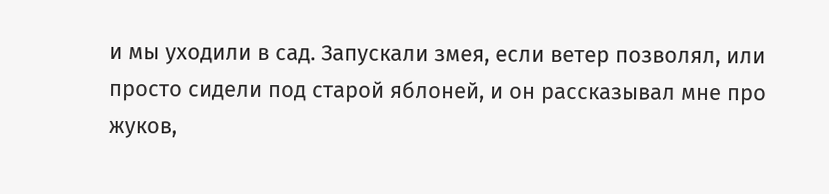и мы уходили в сад. Запускали змея, если ветер позволял, или просто сидели под старой яблоней, и он рассказывал мне про жуков,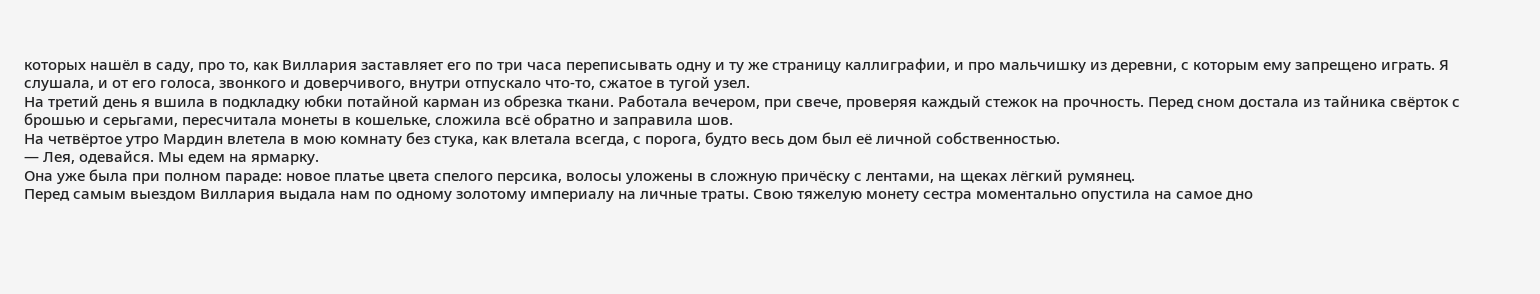которых нашёл в саду, про то, как Виллария заставляет его по три часа переписывать одну и ту же страницу каллиграфии, и про мальчишку из деревни, с которым ему запрещено играть. Я слушала, и от его голоса, звонкого и доверчивого, внутри отпускало что-то, сжатое в тугой узел.
На третий день я вшила в подкладку юбки потайной карман из обрезка ткани. Работала вечером, при свече, проверяя каждый стежок на прочность. Перед сном достала из тайника свёрток с брошью и серьгами, пересчитала монеты в кошельке, сложила всё обратно и заправила шов.
На четвёртое утро Мардин влетела в мою комнату без стука, как влетала всегда, с порога, будто весь дом был её личной собственностью.
— Лея, одевайся. Мы едем на ярмарку.
Она уже была при полном параде: новое платье цвета спелого персика, волосы уложены в сложную причёску с лентами, на щеках лёгкий румянец.
Перед самым выездом Виллария выдала нам по одному золотому империалу на личные траты. Свою тяжелую монету сестра моментально опустила на самое дно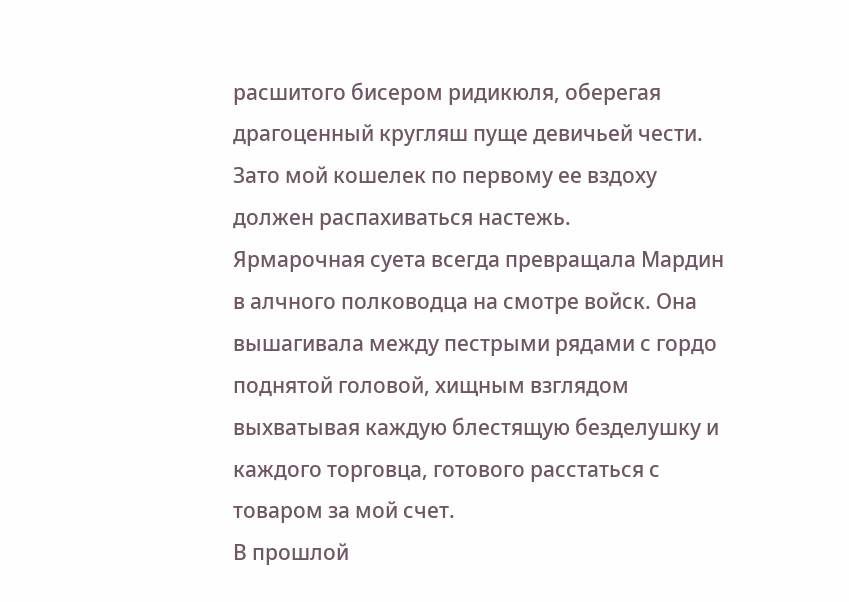расшитого бисером ридикюля, оберегая драгоценный кругляш пуще девичьей чести. Зато мой кошелек по первому ее вздоху должен распахиваться настежь.
Ярмарочная суета всегда превращала Мардин в алчного полководца на смотре войск. Она вышагивала между пестрыми рядами с гордо поднятой головой, хищным взглядом выхватывая каждую блестящую безделушку и каждого торговца, готового расстаться с товаром за мой счет.
В прошлой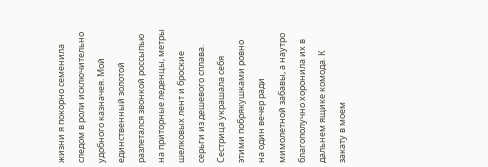жизни я покорно семенила следом в роли исключительно удобного казначея. Мой единственный золотой разлетался звонкой россыпью на приторные леденцы, метры шелковых лент и броские серьги из дешевого сплава.
Сестрица украшала себя этими побрякушками ровно на один вечер ради мимолетной забавы, а наутро благополучно хоронила их в дальнем ящике комода. К закату в моем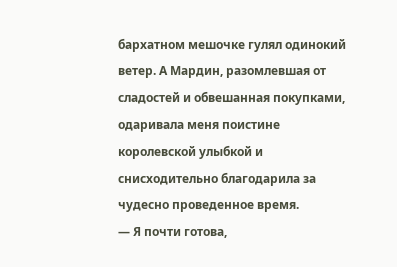бархатном мешочке гулял одинокий ветер. А Мардин, разомлевшая от сладостей и обвешанная покупками, одаривала меня поистине королевской улыбкой и снисходительно благодарила за чудесно проведенное время.
— Я почти готова,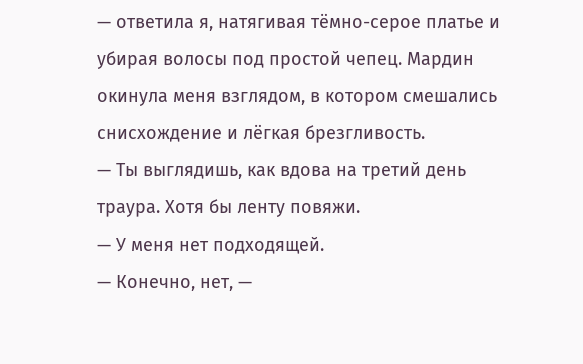— ответила я, натягивая тёмно-серое платье и убирая волосы под простой чепец. Мардин окинула меня взглядом, в котором смешались снисхождение и лёгкая брезгливость.
— Ты выглядишь, как вдова на третий день траура. Хотя бы ленту повяжи.
— У меня нет подходящей.
— Конечно, нет, —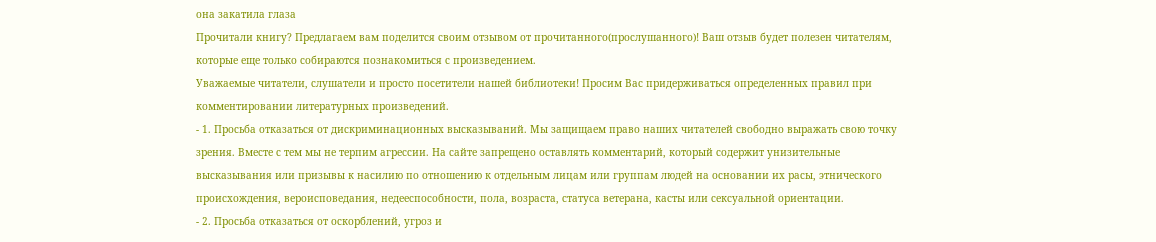она закатила глаза
Прочитали книгу? Предлагаем вам поделится своим отзывом от прочитанного(прослушанного)! Ваш отзыв будет полезен читателям, которые еще только собираются познакомиться с произведением.
Уважаемые читатели, слушатели и просто посетители нашей библиотеки! Просим Вас придерживаться определенных правил при комментировании литературных произведений.
- 1. Просьба отказаться от дискриминационных высказываний. Мы защищаем право наших читателей свободно выражать свою точку зрения. Вместе с тем мы не терпим агрессии. На сайте запрещено оставлять комментарий, который содержит унизительные высказывания или призывы к насилию по отношению к отдельным лицам или группам людей на основании их расы, этнического происхождения, вероисповедания, недееспособности, пола, возраста, статуса ветерана, касты или сексуальной ориентации.
- 2. Просьба отказаться от оскорблений, угроз и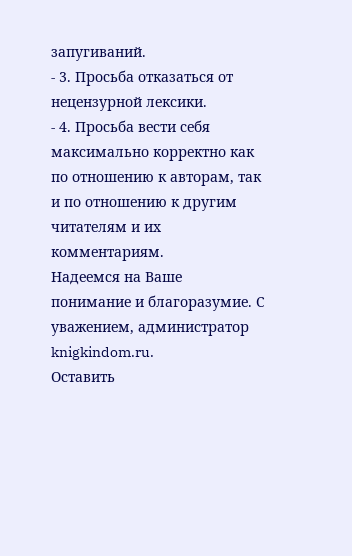запугиваний.
- 3. Просьба отказаться от нецензурной лексики.
- 4. Просьба вести себя максимально корректно как по отношению к авторам, так и по отношению к другим читателям и их комментариям.
Надеемся на Ваше понимание и благоразумие. С уважением, администратор knigkindom.ru.
Оставить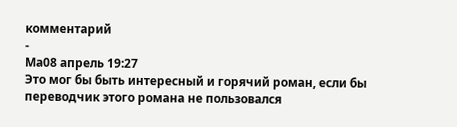комментарий
-
Ма08 апрель 19:27
Это мог бы быть интересный и горячий роман, если бы переводчик этого романа не пользовался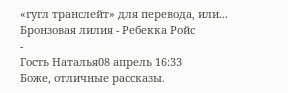«гугл транслейт» для перевода, или...
Бронзовая лилия - Ребекка Ройс
-
Гость Наталья08 апрель 16:33
Боже, отличные рассказы.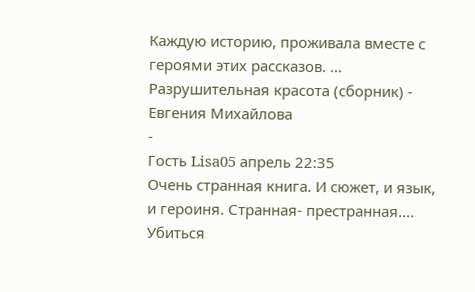Каждую историю, проживала вместе с героями этих рассказов. ...
Разрушительная красота (сборник) - Евгения Михайлова
-
Гость Lisa05 апрель 22:35
Очень странная книга. И сюжет, и язык, и героиня. Странная- престранная....
Убиться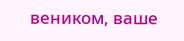веником, ваше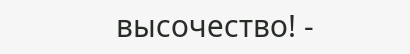высочество! -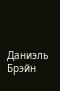Даниэль Брэйн